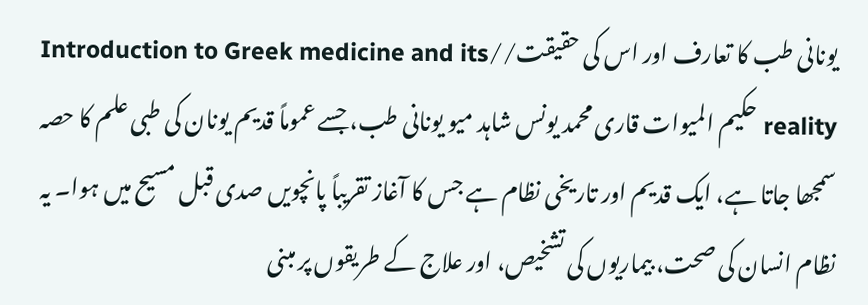یونانی طب کا تعارف اور اس کی حقیقت//Introduction to Greek medicine and its reality حکیم المیوات قاری محمد یونس شاہد میو یونانی طب، جسے عموماً قدیم یونان کی طبی علم کا حصہ سمجھا جاتا ہے، ایک قدیم اور تاریخی نظام ہے جس کا آغاز تقریباً پانچویں صدی قبل مسیح میں ہوا۔ یہ نظام انسان کی صحت، بیماریوں کی تشخیص، اور علاج کے طریقوں پر مبنی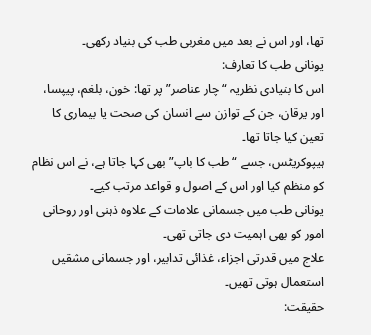تھا، اور اس نے بعد میں مغربی طب کی بنیاد رکھی۔
یونانی طب کا تعارف:
اس کا بنیادی نظریہ “چار عناصر” پر تھا: خون، بلغم، پیپسا، اور یرقان، جن کے توازن سے انسان کی صحت یا بیماری کا تعین کیا جاتا تھا۔
ہیپوکریٹس، جسے “طب کا باپ” بھی کہا جاتا ہے، نے اس نظام کو منظم کیا اور اس کے اصول و قواعد مرتب کیے۔
یونانی طب میں جسمانی علامات کے علاوہ ذہنی اور روحانی امور کو بھی اہمیت دی جاتی تھی۔
علاج میں قدرتی اجزاء، غذائی تدابیر، اور جسمانی مشقیں استعمال ہوتی تھیں۔
حقیقت: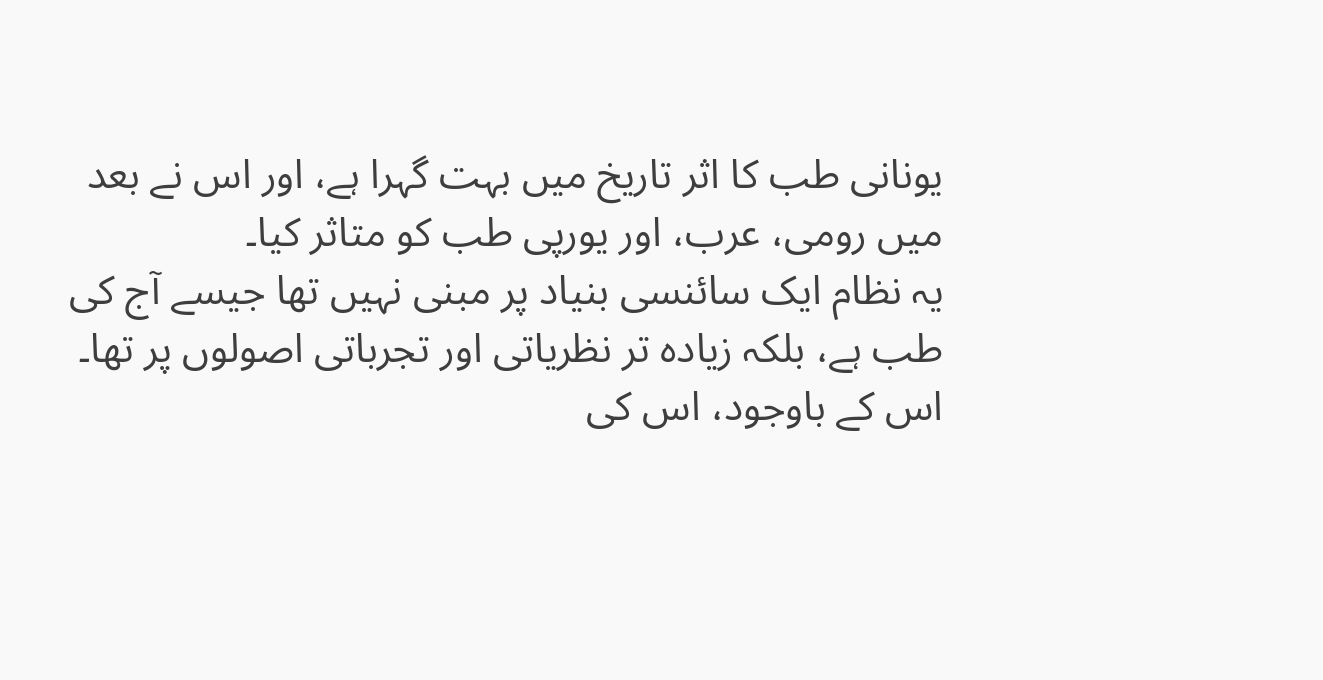یونانی طب کا اثر تاریخ میں بہت گہرا ہے، اور اس نے بعد میں رومی، عرب، اور یورپی طب کو متاثر کیا۔
یہ نظام ایک سائنسی بنیاد پر مبنی نہیں تھا جیسے آج کی طب ہے، بلکہ زیادہ تر نظریاتی اور تجرباتی اصولوں پر تھا۔
اس کے باوجود، اس کی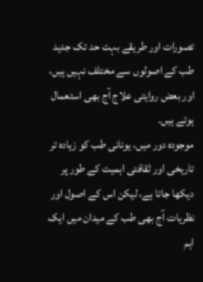تصورات اور طریقے بہت حد تک جدید طب کے اصولوں سے مختلف نہیں ہیں، اور بعض روایتی علاج آج بھی استعمال ہوتے ہیں۔
موجودہ دور میں، یونانی طب کو زیادہ تر تاریخی اور ثقافتی اہمیت کے طور پر دیکھا جاتا ہے، لیکن اس کے اصول اور نظریات آج بھی طب کے میدان میں ایک اہم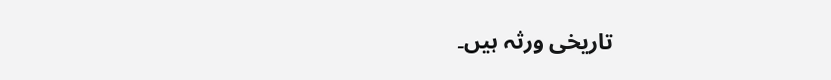تاریخی ورثہ ہیں۔